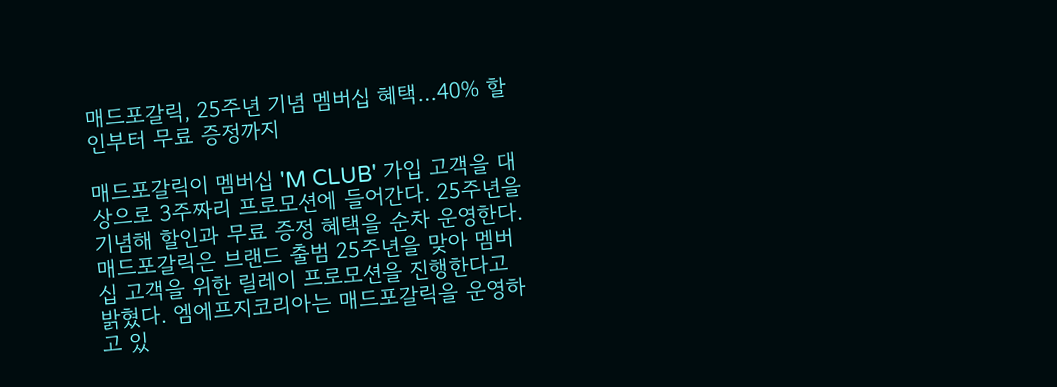매드포갈릭, 25주년 기념 멤버십 혜택…40% 할인부터 무료 증정까지

매드포갈릭이 멤버십 'M CLUB' 가입 고객을 대상으로 3주짜리 프로모션에 들어간다. 25주년을 기념해 할인과 무료 증정 혜택을 순차 운영한다. 매드포갈릭은 브랜드 출범 25주년을 맞아 멤버십 고객을 위한 릴레이 프로모션을 진행한다고 밝혔다. 엠에프지코리아는 매드포갈릭을 운영하고 있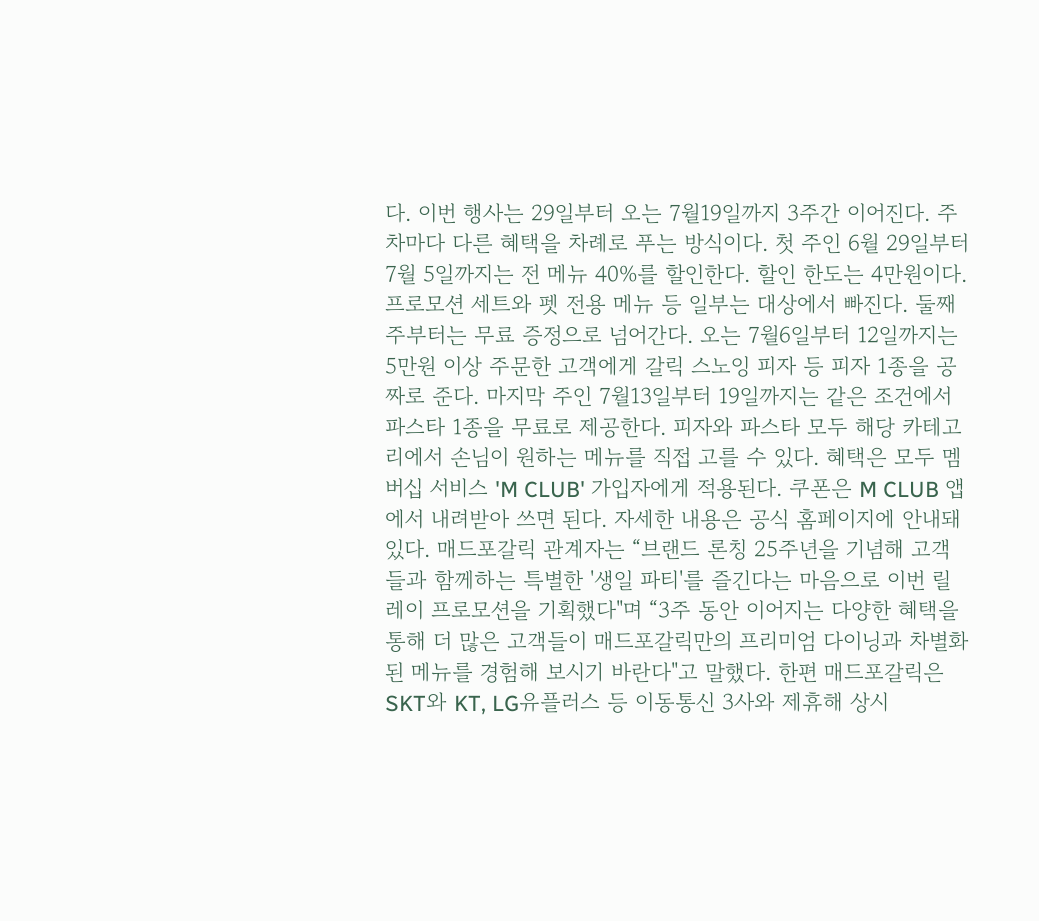다. 이번 행사는 29일부터 오는 7월19일까지 3주간 이어진다. 주차마다 다른 혜택을 차례로 푸는 방식이다. 첫 주인 6월 29일부터 7월 5일까지는 전 메뉴 40%를 할인한다. 할인 한도는 4만원이다. 프로모션 세트와 펫 전용 메뉴 등 일부는 대상에서 빠진다. 둘째 주부터는 무료 증정으로 넘어간다. 오는 7월6일부터 12일까지는 5만원 이상 주문한 고객에게 갈릭 스노잉 피자 등 피자 1종을 공짜로 준다. 마지막 주인 7월13일부터 19일까지는 같은 조건에서 파스타 1종을 무료로 제공한다. 피자와 파스타 모두 해당 카테고리에서 손님이 원하는 메뉴를 직접 고를 수 있다. 혜택은 모두 멤버십 서비스 'M CLUB' 가입자에게 적용된다. 쿠폰은 M CLUB 앱에서 내려받아 쓰면 된다. 자세한 내용은 공식 홈페이지에 안내돼 있다. 매드포갈릭 관계자는 “브랜드 론칭 25주년을 기념해 고객들과 함께하는 특별한 '생일 파티'를 즐긴다는 마음으로 이번 릴레이 프로모션을 기획했다"며 “3주 동안 이어지는 다양한 혜택을 통해 더 많은 고객들이 매드포갈릭만의 프리미엄 다이닝과 차별화된 메뉴를 경험해 보시기 바란다"고 말했다. 한편 매드포갈릭은 SKT와 KT, LG유플러스 등 이동통신 3사와 제휴해 상시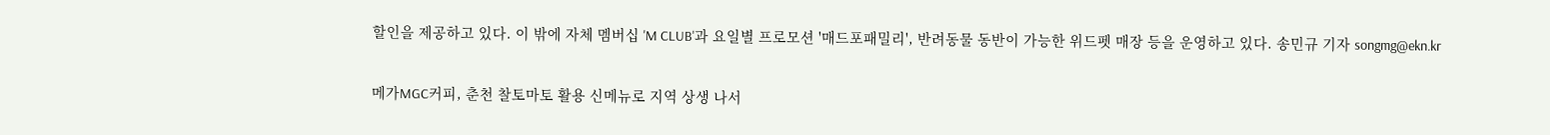할인을 제공하고 있다. 이 밖에 자체 멤버십 'M CLUB'과 요일별 프로모션 '매드포패밀리', 반려동물 동반이 가능한 위드펫 매장 등을 운영하고 있다. 송민규 기자 songmg@ekn.kr

메가MGC커피, 춘천 찰토마토 활용 신메뉴로 지역 상생 나서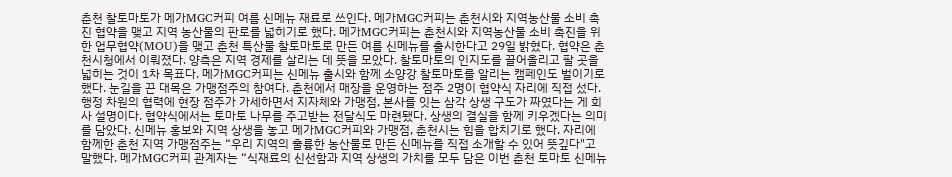춘천 찰토마토가 메가MGC커피 여름 신메뉴 재료로 쓰인다. 메가MGC커피는 춘천시와 지역농산물 소비 촉진 협약을 맺고 지역 농산물의 판로를 넓히기로 했다. 메가MGC커피는 춘천시와 지역농산물 소비 촉진을 위한 업무협약(MOU)을 맺고 춘천 특산물 찰토마토로 만든 여름 신메뉴를 출시한다고 29일 밝혔다. 협약은 춘천시청에서 이뤄졌다. 양측은 지역 경제를 살리는 데 뜻을 모았다. 찰토마토의 인지도를 끌어올리고 팔 곳을 넓히는 것이 1차 목표다. 메가MGC커피는 신메뉴 출시와 함께 소양강 찰토마토를 알리는 캠페인도 벌이기로 했다. 눈길을 끈 대목은 가맹점주의 참여다. 춘천에서 매장을 운영하는 점주 2명이 협약식 자리에 직접 섰다. 행정 차원의 협력에 현장 점주가 가세하면서 지자체와 가맹점, 본사를 잇는 삼각 상생 구도가 짜였다는 게 회사 설명이다. 협약식에서는 토마토 나무를 주고받는 전달식도 마련됐다. 상생의 결실을 함께 키우겠다는 의미를 담았다. 신메뉴 홍보와 지역 상생을 놓고 메가MGC커피와 가맹점, 춘천시는 힘을 합치기로 했다. 자리에 함께한 춘천 지역 가맹점주는 “우리 지역의 훌륭한 농산물로 만든 신메뉴를 직접 소개할 수 있어 뜻깊다"고 말했다. 메가MGC커피 관계자는 “식재료의 신선함과 지역 상생의 가치를 모두 담은 이번 춘천 토마토 신메뉴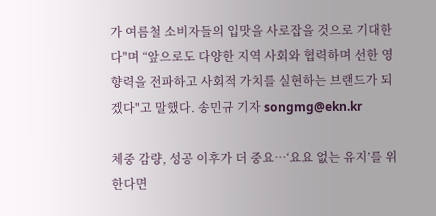가 여름철 소비자들의 입맛을 사로잡을 것으로 기대한다"며 “앞으로도 다양한 지역 사회와 협력하며 선한 영향력을 전파하고 사회적 가치를 실현하는 브랜드가 되겠다"고 말했다. 송민규 기자 songmg@ekn.kr

체중 감량, 성공 이후가 더 중요…‘요요 없는 유지’를 위한다면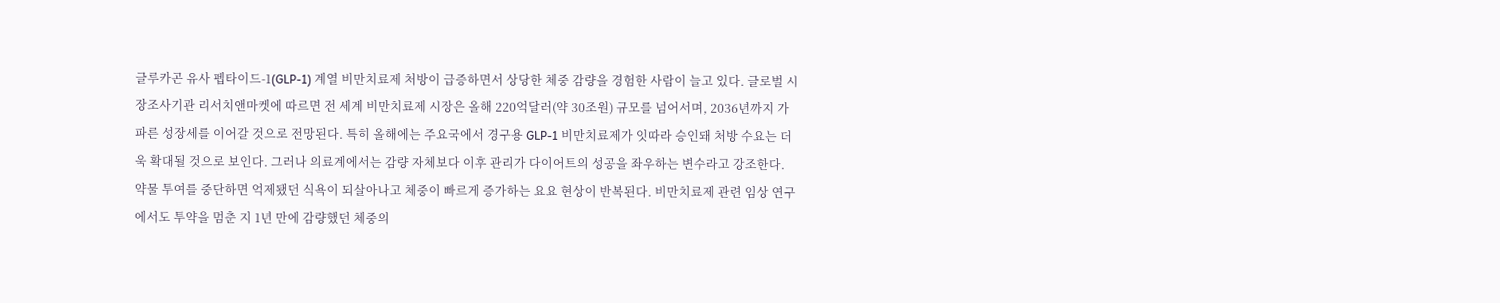글루카곤 유사 펩타이드-1(GLP-1) 계열 비만치료제 처방이 급증하면서 상당한 체중 감량을 경험한 사람이 늘고 있다. 글로벌 시장조사기관 리서치앤마켓에 따르면 전 세계 비만치료제 시장은 올해 220억달러(약 30조원) 규모를 넘어서며, 2036년까지 가파른 성장세를 이어갈 것으로 전망된다. 특히 올해에는 주요국에서 경구용 GLP-1 비만치료제가 잇따라 승인돼 처방 수요는 더욱 확대될 것으로 보인다. 그러나 의료계에서는 감량 자체보다 이후 관리가 다이어트의 성공을 좌우하는 변수라고 강조한다. 약물 투여를 중단하면 억제됐던 식욕이 되살아나고 체중이 빠르게 증가하는 요요 현상이 반복된다. 비만치료제 관련 임상 연구에서도 투약을 멈춘 지 1년 만에 감량했던 체중의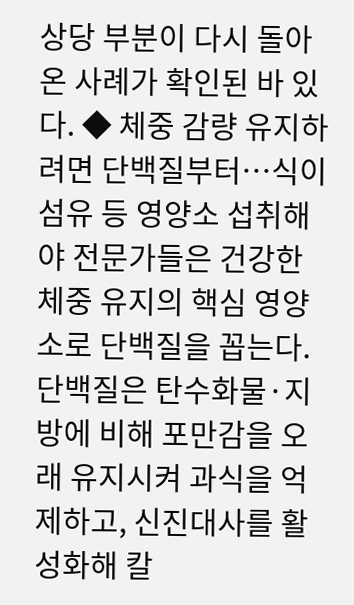상당 부분이 다시 돌아온 사례가 확인된 바 있다. ◆ 체중 감량 유지하려면 단백질부터…식이섬유 등 영양소 섭취해야 전문가들은 건강한 체중 유지의 핵심 영양소로 단백질을 꼽는다. 단백질은 탄수화물·지방에 비해 포만감을 오래 유지시켜 과식을 억제하고, 신진대사를 활성화해 칼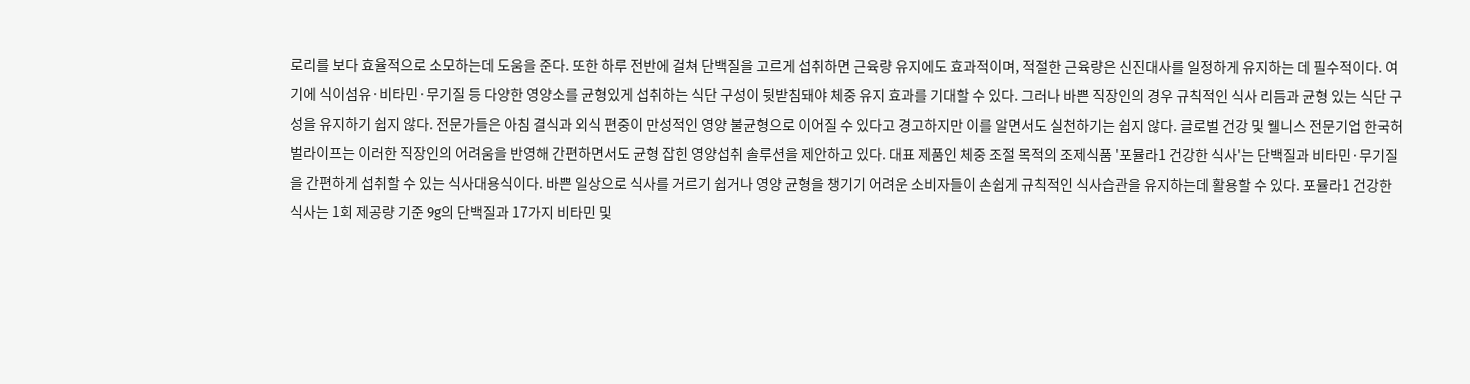로리를 보다 효율적으로 소모하는데 도움을 준다. 또한 하루 전반에 걸쳐 단백질을 고르게 섭취하면 근육량 유지에도 효과적이며, 적절한 근육량은 신진대사를 일정하게 유지하는 데 필수적이다. 여기에 식이섬유·비타민·무기질 등 다양한 영양소를 균형있게 섭취하는 식단 구성이 뒷받침돼야 체중 유지 효과를 기대할 수 있다. 그러나 바쁜 직장인의 경우 규칙적인 식사 리듬과 균형 있는 식단 구성을 유지하기 쉽지 않다. 전문가들은 아침 결식과 외식 편중이 만성적인 영양 불균형으로 이어질 수 있다고 경고하지만 이를 알면서도 실천하기는 쉽지 않다. 글로벌 건강 및 웰니스 전문기업 한국허벌라이프는 이러한 직장인의 어려움을 반영해 간편하면서도 균형 잡힌 영양섭취 솔루션을 제안하고 있다. 대표 제품인 체중 조절 목적의 조제식품 '포뮬라1 건강한 식사'는 단백질과 비타민·무기질을 간편하게 섭취할 수 있는 식사대용식이다. 바쁜 일상으로 식사를 거르기 쉽거나 영양 균형을 챙기기 어려운 소비자들이 손쉽게 규칙적인 식사습관을 유지하는데 활용할 수 있다. 포뮬라1 건강한 식사는 1회 제공량 기준 9g의 단백질과 17가지 비타민 및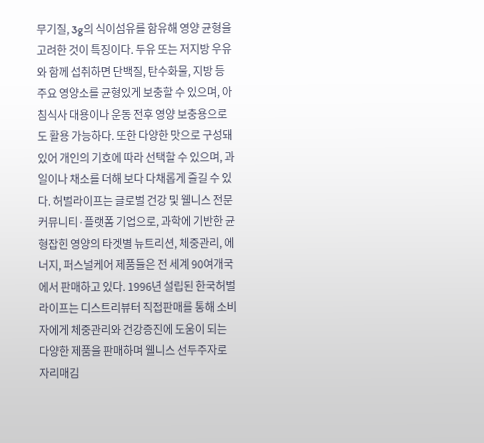무기질, 3g의 식이섬유를 함유해 영양 균형을 고려한 것이 특징이다. 두유 또는 저지방 우유와 함께 섭취하면 단백질, 탄수화물, 지방 등 주요 영양소를 균형있게 보충할 수 있으며, 아침식사 대용이나 운동 전후 영양 보충용으로도 활용 가능하다. 또한 다양한 맛으로 구성돼 있어 개인의 기호에 따라 선택할 수 있으며, 과일이나 채소를 더해 보다 다채롭게 즐길 수 있다. 허벌라이프는 글로벌 건강 및 웰니스 전문 커뮤니티·플랫폼 기업으로, 과학에 기반한 균형잡힌 영양의 타겟별 뉴트리션, 체중관리, 에너지, 퍼스널케어 제품들은 전 세계 90여개국에서 판매하고 있다. 1996년 설립된 한국허벌라이프는 디스트리뷰터 직접판매를 통해 소비자에게 체중관리와 건강증진에 도움이 되는 다양한 제품을 판매하며 웰니스 선두주자로 자리매김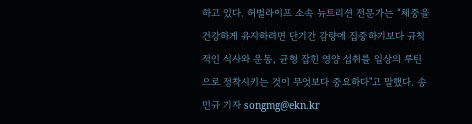하고 있다. 허벌라이프 소속 뉴트리션 전문가는 “체중을 건강하게 유지하려면 단기간 감량에 집중하기보다 규칙적인 식사와 운동, 균형 잡힌 영양 섭취를 일상의 루틴으로 정착시키는 것이 무엇보다 중요하다"고 말했다. 송민규 기자 songmg@ekn.kr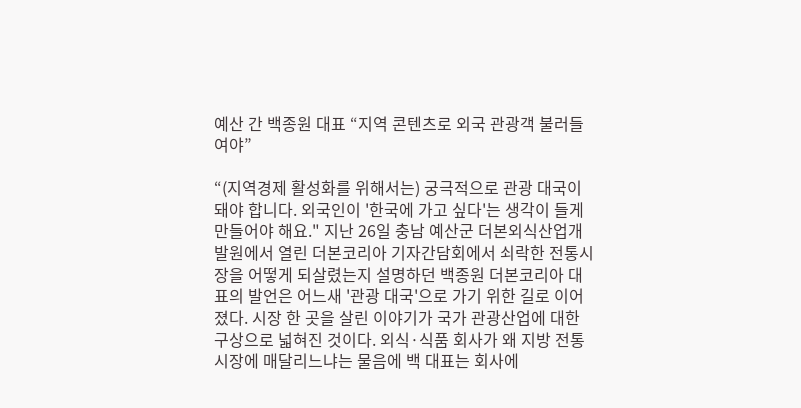예산 간 백종원 대표 “지역 콘텐츠로 외국 관광객 불러들여야”

“(지역경제 활성화를 위해서는) 궁극적으로 관광 대국이 돼야 합니다. 외국인이 '한국에 가고 싶다'는 생각이 들게 만들어야 해요." 지난 26일 충남 예산군 더본외식산업개발원에서 열린 더본코리아 기자간담회에서 쇠락한 전통시장을 어떻게 되살렸는지 설명하던 백종원 더본코리아 대표의 발언은 어느새 '관광 대국'으로 가기 위한 길로 이어졌다. 시장 한 곳을 살린 이야기가 국가 관광산업에 대한 구상으로 넓혀진 것이다. 외식·식품 회사가 왜 지방 전통시장에 매달리느냐는 물음에 백 대표는 회사에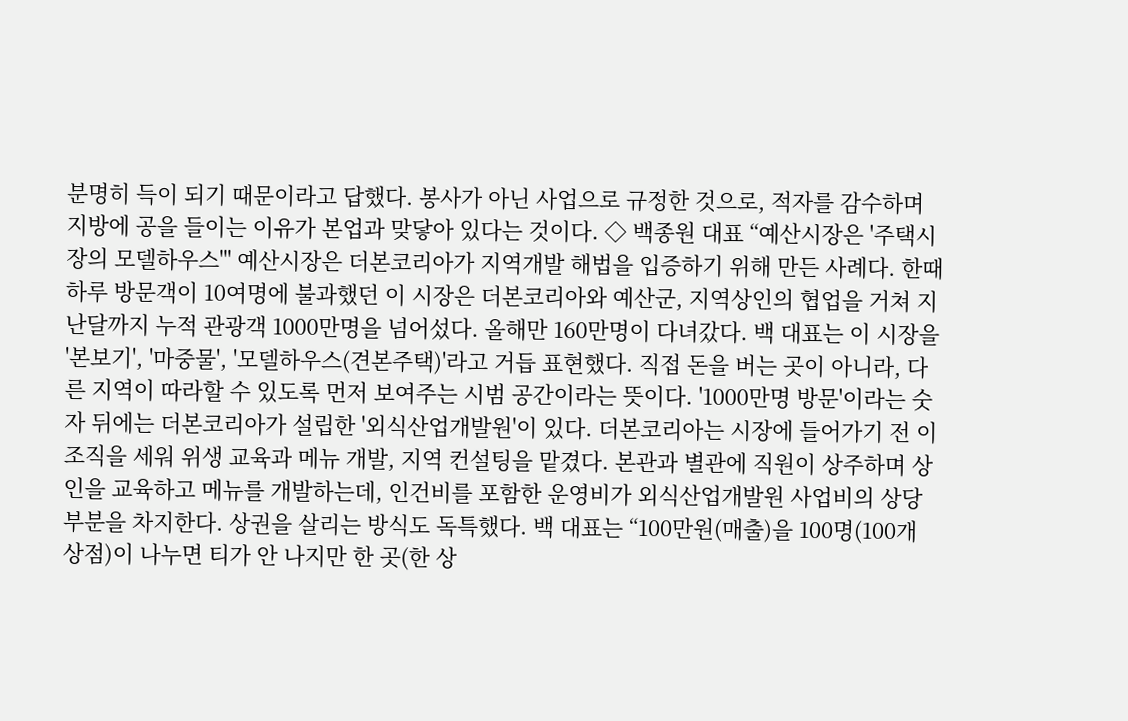분명히 득이 되기 때문이라고 답했다. 봉사가 아닌 사업으로 규정한 것으로, 적자를 감수하며 지방에 공을 들이는 이유가 본업과 맞닿아 있다는 것이다. ◇ 백종원 대표 “예산시장은 '주택시장의 모델하우스'" 예산시장은 더본코리아가 지역개발 해법을 입증하기 위해 만든 사례다. 한때 하루 방문객이 10여명에 불과했던 이 시장은 더본코리아와 예산군, 지역상인의 협업을 거쳐 지난달까지 누적 관광객 1000만명을 넘어섰다. 올해만 160만명이 다녀갔다. 백 대표는 이 시장을 '본보기', '마중물', '모델하우스(견본주택)'라고 거듭 표현했다. 직접 돈을 버는 곳이 아니라, 다른 지역이 따라할 수 있도록 먼저 보여주는 시범 공간이라는 뜻이다. '1000만명 방문'이라는 숫자 뒤에는 더본코리아가 설립한 '외식산업개발원'이 있다. 더본코리아는 시장에 들어가기 전 이 조직을 세워 위생 교육과 메뉴 개발, 지역 컨설팅을 맡겼다. 본관과 별관에 직원이 상주하며 상인을 교육하고 메뉴를 개발하는데, 인건비를 포함한 운영비가 외식산업개발원 사업비의 상당 부분을 차지한다. 상권을 살리는 방식도 독특했다. 백 대표는 “100만원(매출)을 100명(100개 상점)이 나누면 티가 안 나지만 한 곳(한 상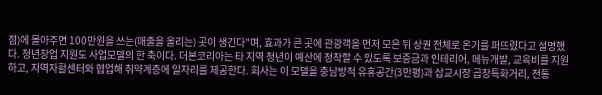점)에 몰아주면 100만원을 쓰는(매출을 올리는) 곳이 생긴다"며, 효과가 큰 곳에 관광객을 먼저 모은 뒤 상권 전체로 온기를 퍼뜨렸다고 설명했다. 청년창업 지원도 사업모델의 한 축이다. 더본코리아는 타 지역 청년이 예산에 정착할 수 있도록 보증금과 인테리어, 메뉴개발, 교육비를 지원하고, 지역자활센터와 협업해 취약계층에 일자리를 제공한다. 회사는 이 모델을 충남방적 유휴공간(3만평)과 삽교시장 곱창특화거리, 전통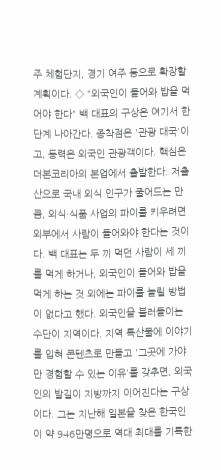주 체험단지, 경기 여주 등으로 확장할 계획이다. ◇ “외국인이 들어와 밥을 먹어야 한다" 백 대표의 구상은 여기서 한 단계 나아간다. 종착점은 '관광 대국'이고, 동력은 외국인 관광객이다. 핵심은 더본코리아의 본업에서 출발한다. 저출산으로 국내 외식 인구가 줄어드는 만큼, 외식·식품 사업의 파이를 키우려면 외부에서 사람이 들어와야 한다는 것이다. 백 대표는 두 끼 먹던 사람이 세 끼를 먹게 하거나, 외국인이 들어와 밥을 먹게 하는 것 외에는 파이를 늘릴 방법이 없다고 했다. 외국인을 불러들이는 수단이 지역이다. 지역 특산물에 이야기를 입혀 콘텐츠로 만들고 '그곳에 가야만 경험할 수 있는 이유'를 갖추면, 외국인의 발길이 지방까지 이어진다는 구상이다. 그는 지난해 일본을 찾은 한국인이 약 946만명으로 역대 최대를 기록한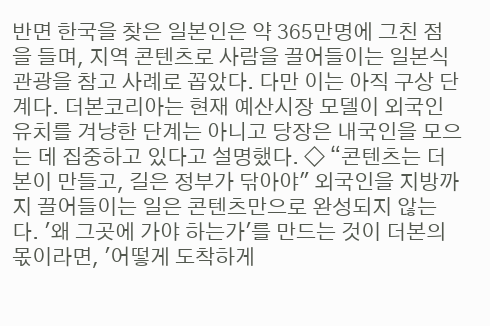반면 한국을 찾은 일본인은 약 365만명에 그친 점을 들며, 지역 콘텐츠로 사람을 끌어들이는 일본식 관광을 참고 사례로 꼽았다. 다만 이는 아직 구상 단계다. 더본코리아는 현재 예산시장 모델이 외국인 유치를 겨냥한 단계는 아니고 당장은 내국인을 모으는 데 집중하고 있다고 설명했다. ◇ “콘텐츠는 더본이 만들고, 길은 정부가 닦아야" 외국인을 지방까지 끌어들이는 일은 콘텐츠만으로 완성되지 않는다. '왜 그곳에 가야 하는가'를 만드는 것이 더본의 몫이라면, '어떻게 도착하게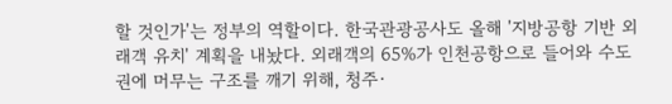할 것인가'는 정부의 역할이다. 한국관광공사도 올해 '지방공항 기반 외래객 유치' 계획을 내놨다. 외래객의 65%가 인천공항으로 들어와 수도권에 머무는 구조를 깨기 위해, 청주·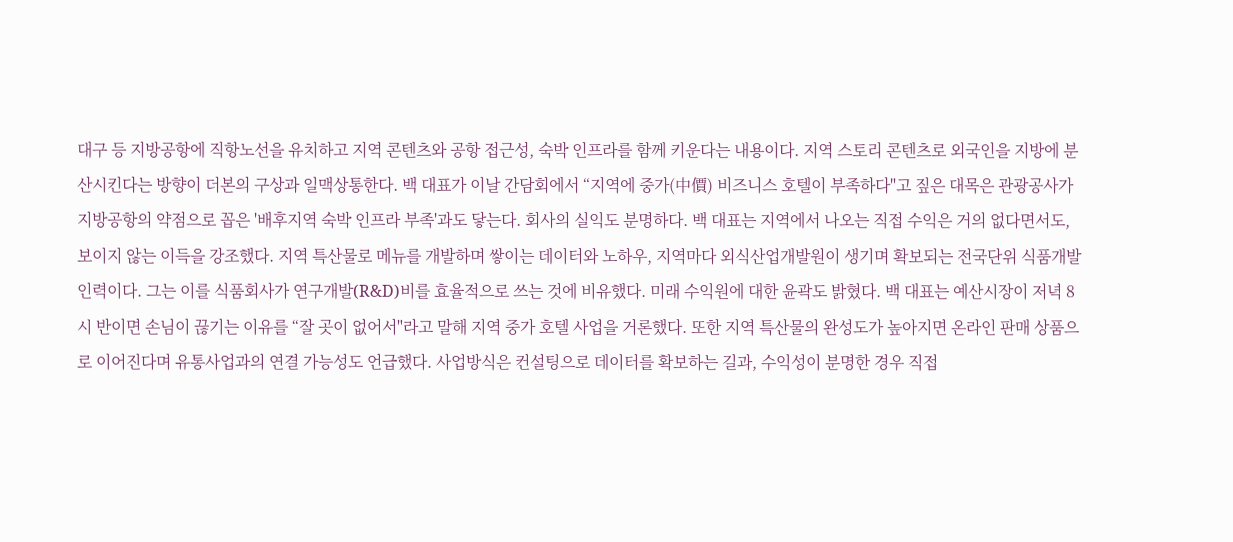대구 등 지방공항에 직항노선을 유치하고 지역 콘텐츠와 공항 접근성, 숙박 인프라를 함께 키운다는 내용이다. 지역 스토리 콘텐츠로 외국인을 지방에 분산시킨다는 방향이 더본의 구상과 일맥상통한다. 백 대표가 이날 간담회에서 “지역에 중가(中價) 비즈니스 호텔이 부족하다"고 짚은 대목은 관광공사가 지방공항의 약점으로 꼽은 '배후지역 숙박 인프라 부족'과도 닿는다. 회사의 실익도 분명하다. 백 대표는 지역에서 나오는 직접 수익은 거의 없다면서도, 보이지 않는 이득을 강조했다. 지역 특산물로 메뉴를 개발하며 쌓이는 데이터와 노하우, 지역마다 외식산업개발원이 생기며 확보되는 전국단위 식품개발 인력이다. 그는 이를 식품회사가 연구개발(R&D)비를 효율적으로 쓰는 것에 비유했다. 미래 수익원에 대한 윤곽도 밝혔다. 백 대표는 예산시장이 저녁 8시 반이면 손님이 끊기는 이유를 “잘 곳이 없어서"라고 말해 지역 중가 호텔 사업을 거론했다. 또한 지역 특산물의 완성도가 높아지면 온라인 판매 상품으로 이어진다며 유통사업과의 연결 가능성도 언급했다. 사업방식은 컨설팅으로 데이터를 확보하는 길과, 수익성이 분명한 경우 직접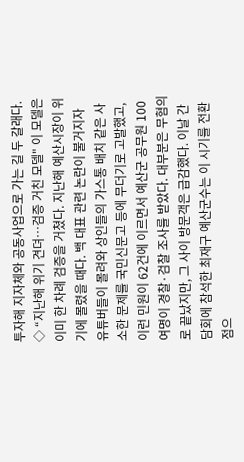투자해 지자체와 공동사업으로 가는 길 두 갈래다. ◇ “지난해 위기 견뎌…검증 거친 모델" 이 모델은 이미 한 차례 검증을 거쳤다. 지난해 예산시장이 위기에 몰렸을 때다. 백 대표 관련 논란이 불거지자 유튜버들이 몰려와 상인들의 가스통 배치 같은 사소한 문제를 국민신문고 등에 무더기로 고발했고, 이런 민원이 62건에 이르면서 예산군 공무원 100여명이 경찰·검찰 조사를 받았다. 대부분은 무혐의로 끝났지만, 그 사이 방문객은 급감했다. 이날 간담회에 참석한 최재구 예산군수는 이 시기를 전환점으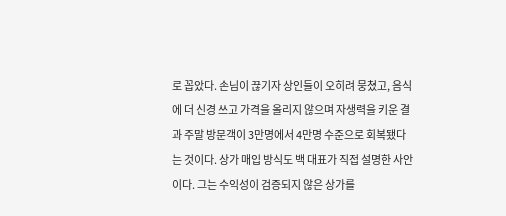로 꼽았다. 손님이 끊기자 상인들이 오히려 뭉쳤고, 음식에 더 신경 쓰고 가격을 올리지 않으며 자생력을 키운 결과 주말 방문객이 3만명에서 4만명 수준으로 회복됐다는 것이다. 상가 매입 방식도 백 대표가 직접 설명한 사안이다. 그는 수익성이 검증되지 않은 상가를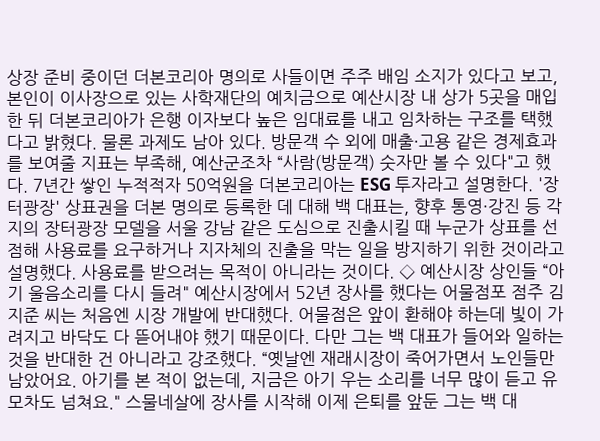상장 준비 중이던 더본코리아 명의로 사들이면 주주 배임 소지가 있다고 보고, 본인이 이사장으로 있는 사학재단의 예치금으로 예산시장 내 상가 5곳을 매입한 뒤 더본코리아가 은행 이자보다 높은 임대료를 내고 임차하는 구조를 택했다고 밝혔다. 물론 과제도 남아 있다. 방문객 수 외에 매출·고용 같은 경제효과를 보여줄 지표는 부족해, 예산군조차 “사람(방문객) 숫자만 볼 수 있다"고 했다. 7년간 쌓인 누적적자 50억원을 더본코리아는 ESG 투자라고 설명한다. '장터광장' 상표권을 더본 명의로 등록한 데 대해 백 대표는, 향후 통영·강진 등 각지의 장터광장 모델을 서울 강남 같은 도심으로 진출시킬 때 누군가 상표를 선점해 사용료를 요구하거나 지자체의 진출을 막는 일을 방지하기 위한 것이라고 설명했다. 사용료를 받으려는 목적이 아니라는 것이다. ◇ 예산시장 상인들 “아기 울음소리를 다시 들려" 예산시장에서 52년 장사를 했다는 어물점포 점주 김지준 씨는 처음엔 시장 개발에 반대했다. 어물점은 앞이 환해야 하는데 빛이 가려지고 바닥도 다 뜯어내야 했기 때문이다. 다만 그는 백 대표가 들어와 일하는 것을 반대한 건 아니라고 강조했다. “옛날엔 재래시장이 죽어가면서 노인들만 남았어요. 아기를 본 적이 없는데, 지금은 아기 우는 소리를 너무 많이 듣고 유모차도 넘쳐요." 스물네살에 장사를 시작해 이제 은퇴를 앞둔 그는 백 대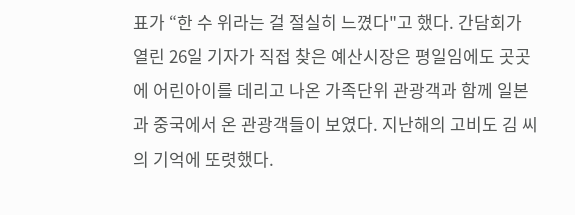표가 “한 수 위라는 걸 절실히 느꼈다"고 했다. 간담회가 열린 26일 기자가 직접 찾은 예산시장은 평일임에도 곳곳에 어린아이를 데리고 나온 가족단위 관광객과 함께 일본과 중국에서 온 관광객들이 보였다. 지난해의 고비도 김 씨의 기억에 또렷했다.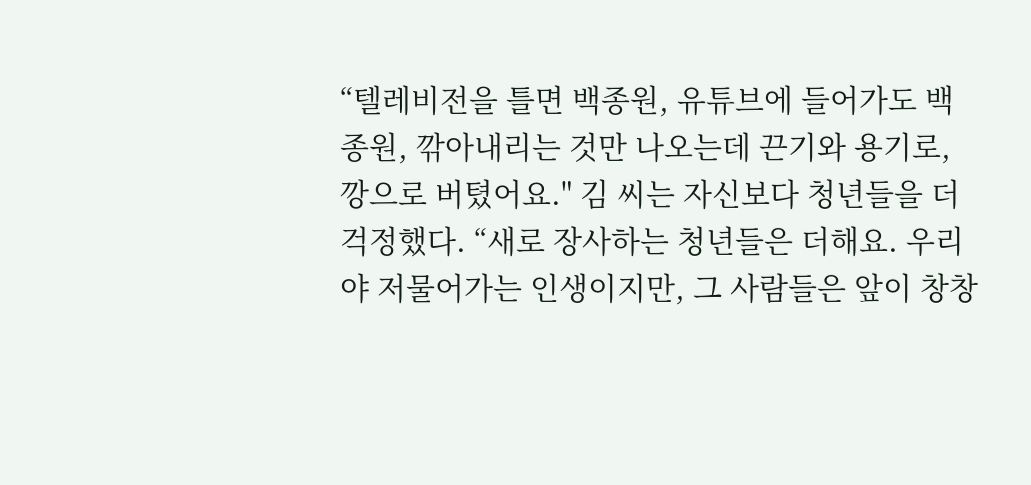“텔레비전을 틀면 백종원, 유튜브에 들어가도 백종원, 깎아내리는 것만 나오는데 끈기와 용기로, 깡으로 버텼어요." 김 씨는 자신보다 청년들을 더 걱정했다. “새로 장사하는 청년들은 더해요. 우리야 저물어가는 인생이지만, 그 사람들은 앞이 창창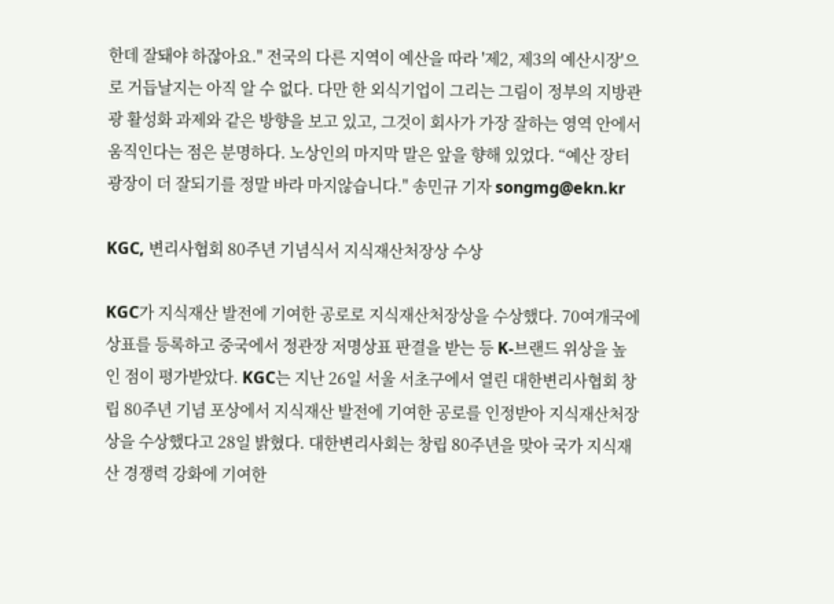한데 잘돼야 하잖아요." 전국의 다른 지역이 예산을 따라 '제2, 제3의 예산시장'으로 거듭날지는 아직 알 수 없다. 다만 한 외식기업이 그리는 그림이 정부의 지방관광 활성화 과제와 같은 방향을 보고 있고, 그것이 회사가 가장 잘하는 영역 안에서 움직인다는 점은 분명하다. 노상인의 마지막 말은 앞을 향해 있었다. “예산 장터광장이 더 잘되기를 정말 바라 마지않습니다." 송민규 기자 songmg@ekn.kr

KGC, 변리사협회 80주년 기념식서 지식재산처장상 수상

KGC가 지식재산 발전에 기여한 공로로 지식재산처장상을 수상했다. 70여개국에 상표를 등록하고 중국에서 정관장 저명상표 판결을 받는 등 K-브랜드 위상을 높인 점이 평가받았다. KGC는 지난 26일 서울 서초구에서 열린 대한변리사협회 창립 80주년 기념 포상에서 지식재산 발전에 기여한 공로를 인정받아 지식재산처장상을 수상했다고 28일 밝혔다. 대한변리사회는 창립 80주년을 맞아 국가 지식재산 경쟁력 강화에 기여한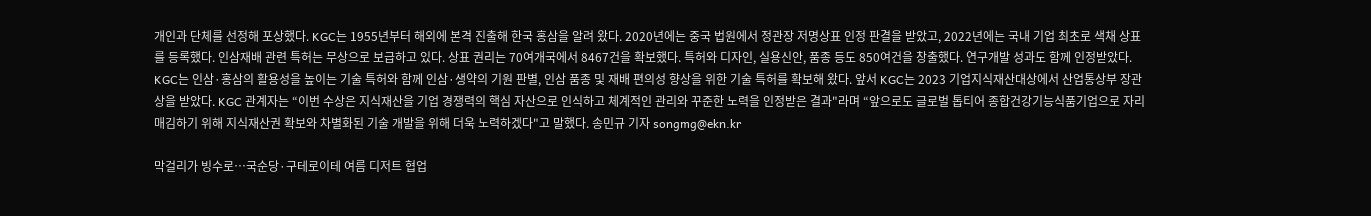개인과 단체를 선정해 포상했다. KGC는 1955년부터 해외에 본격 진출해 한국 홍삼을 알려 왔다. 2020년에는 중국 법원에서 정관장 저명상표 인정 판결을 받았고, 2022년에는 국내 기업 최초로 색채 상표를 등록했다. 인삼재배 관련 특허는 무상으로 보급하고 있다. 상표 권리는 70여개국에서 8467건을 확보했다. 특허와 디자인, 실용신안, 품종 등도 850여건을 창출했다. 연구개발 성과도 함께 인정받았다. KGC는 인삼·홍삼의 활용성을 높이는 기술 특허와 함께 인삼·생약의 기원 판별, 인삼 품종 및 재배 편의성 향상을 위한 기술 특허를 확보해 왔다. 앞서 KGC는 2023 기업지식재산대상에서 산업통상부 장관상을 받았다. KGC 관계자는 “이번 수상은 지식재산을 기업 경쟁력의 핵심 자산으로 인식하고 체계적인 관리와 꾸준한 노력을 인정받은 결과"라며 “앞으로도 글로벌 톱티어 종합건강기능식품기업으로 자리매김하기 위해 지식재산권 확보와 차별화된 기술 개발을 위해 더욱 노력하겠다"고 말했다. 송민규 기자 songmg@ekn.kr

막걸리가 빙수로…국순당·구테로이테 여름 디저트 협업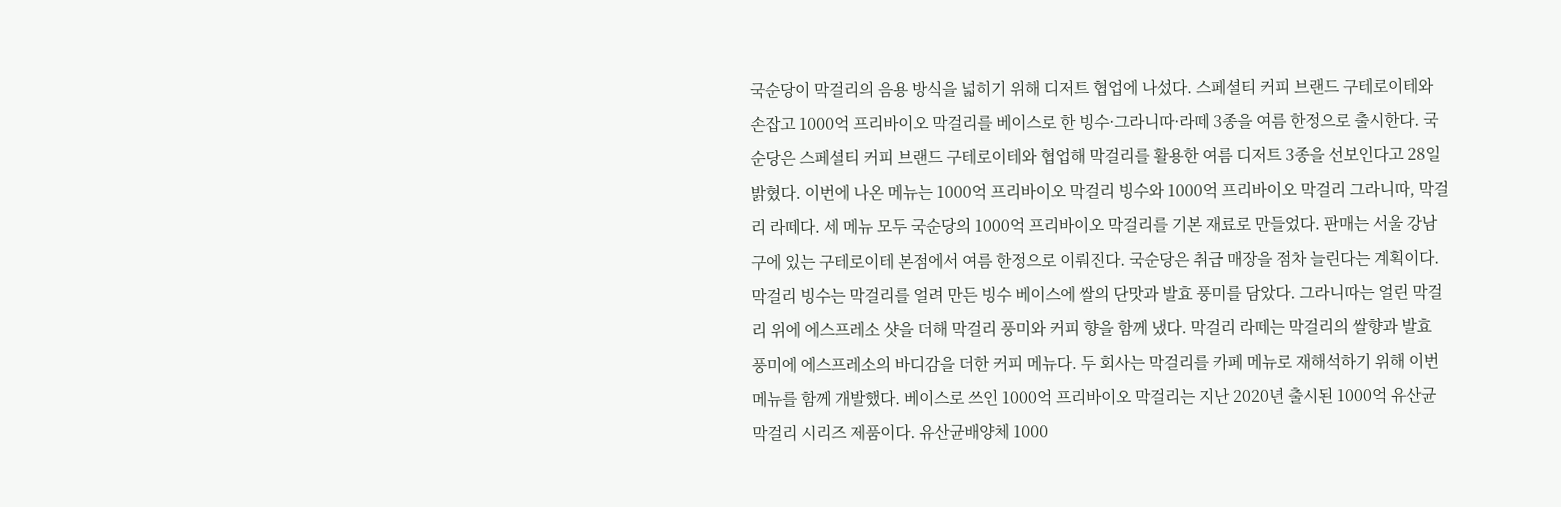국순당이 막걸리의 음용 방식을 넓히기 위해 디저트 협업에 나섰다. 스페셜티 커피 브랜드 구테로이테와 손잡고 1000억 프리바이오 막걸리를 베이스로 한 빙수·그라니따·라떼 3종을 여름 한정으로 출시한다. 국순당은 스페셜티 커피 브랜드 구테로이테와 협업해 막걸리를 활용한 여름 디저트 3종을 선보인다고 28일 밝혔다. 이번에 나온 메뉴는 1000억 프리바이오 막걸리 빙수와 1000억 프리바이오 막걸리 그라니따, 막걸리 라떼다. 세 메뉴 모두 국순당의 1000억 프리바이오 막걸리를 기본 재료로 만들었다. 판매는 서울 강남구에 있는 구테로이테 본점에서 여름 한정으로 이뤄진다. 국순당은 취급 매장을 점차 늘린다는 계획이다. 막걸리 빙수는 막걸리를 얼려 만든 빙수 베이스에 쌀의 단맛과 발효 풍미를 담았다. 그라니따는 얼린 막걸리 위에 에스프레소 샷을 더해 막걸리 풍미와 커피 향을 함께 냈다. 막걸리 라떼는 막걸리의 쌀향과 발효 풍미에 에스프레소의 바디감을 더한 커피 메뉴다. 두 회사는 막걸리를 카페 메뉴로 재해석하기 위해 이번 메뉴를 함께 개발했다. 베이스로 쓰인 1000억 프리바이오 막걸리는 지난 2020년 출시된 1000억 유산균막걸리 시리즈 제품이다. 유산균배양체 1000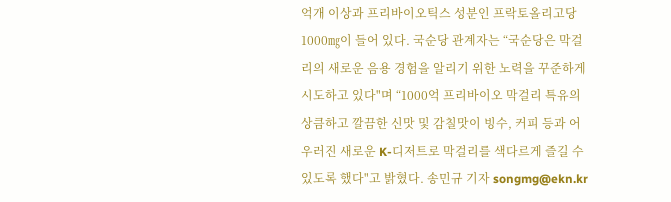억개 이상과 프리바이오틱스 성분인 프락토올리고당 1000㎎이 들어 있다. 국순당 관계자는 “국순당은 막걸리의 새로운 음용 경험을 알리기 위한 노력을 꾸준하게 시도하고 있다"며 “1000억 프리바이오 막걸리 특유의 상큼하고 깔끔한 신맛 및 감칠맛이 빙수, 커피 등과 어우러진 새로운 K-디저트로 막걸리를 색다르게 즐길 수 있도록 했다"고 밝혔다. 송민규 기자 songmg@ekn.kr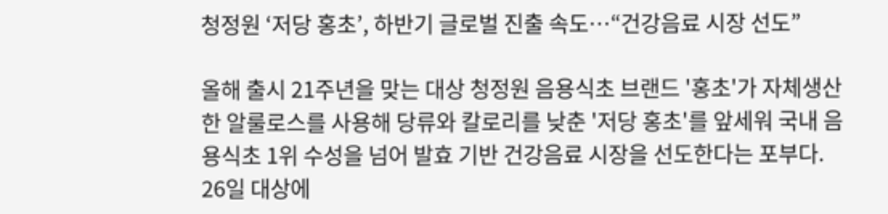청정원 ‘저당 홍초’, 하반기 글로벌 진출 속도…“건강음료 시장 선도”

올해 출시 21주년을 맞는 대상 청정원 음용식초 브랜드 '홍초'가 자체생산한 알룰로스를 사용해 당류와 칼로리를 낮춘 '저당 홍초'를 앞세워 국내 음용식초 1위 수성을 넘어 발효 기반 건강음료 시장을 선도한다는 포부다. 26일 대상에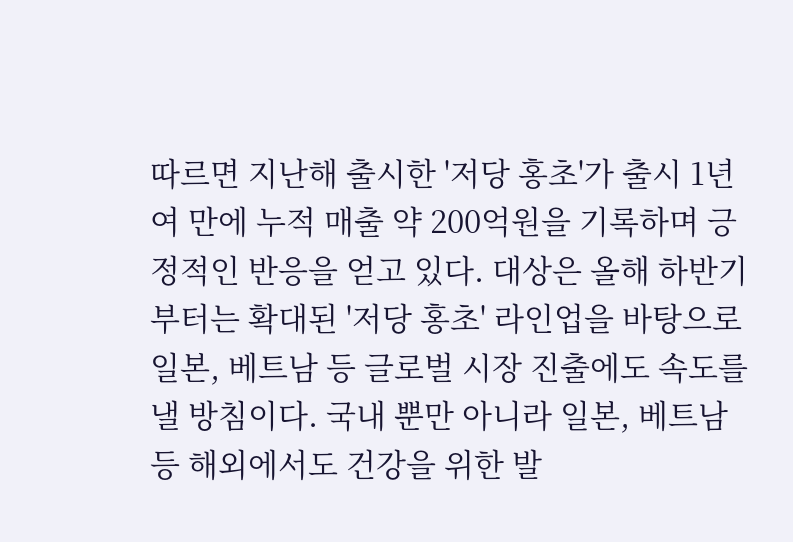따르면 지난해 출시한 '저당 홍초'가 출시 1년여 만에 누적 매출 약 200억원을 기록하며 긍정적인 반응을 얻고 있다. 대상은 올해 하반기부터는 확대된 '저당 홍초' 라인업을 바탕으로 일본, 베트남 등 글로벌 시장 진출에도 속도를 낼 방침이다. 국내 뿐만 아니라 일본, 베트남 등 해외에서도 건강을 위한 발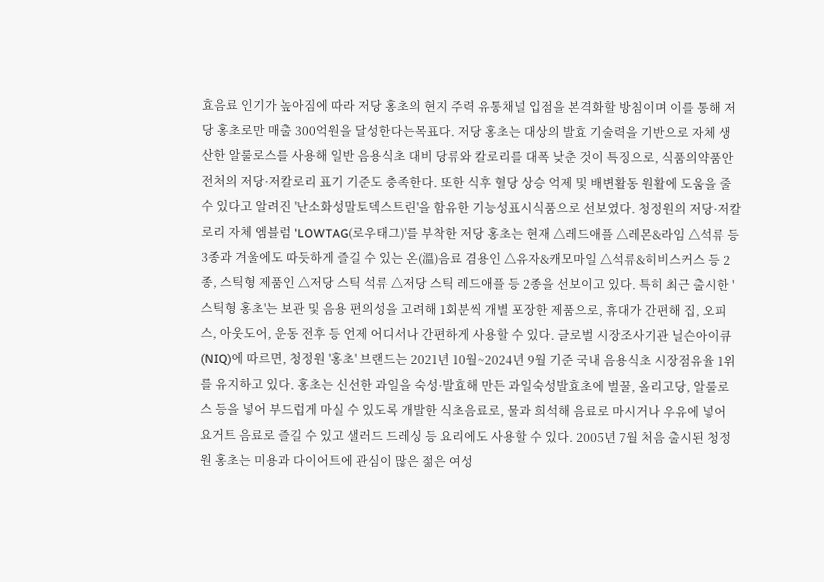효음료 인기가 높아짐에 따라 저당 홍초의 현지 주력 유통채널 입점을 본격화할 방침이며 이를 통해 저당 홍초로만 매출 300억원을 달성한다는목표다. 저당 홍초는 대상의 발효 기술력을 기반으로 자체 생산한 알룰로스를 사용해 일반 음용식초 대비 당류와 칼로리를 대폭 낮춘 것이 특징으로, 식품의약품안전처의 저당·저칼로리 표기 기준도 충족한다. 또한 식후 혈당 상승 억제 및 배변활동 원활에 도움을 줄 수 있다고 알려진 '난소화성말토덱스트린'을 함유한 기능성표시식품으로 선보였다. 청정원의 저당·저칼로리 자체 엠블럼 'LOWTAG(로우태그)'를 부착한 저당 홍초는 현재 △레드애플 △레몬&라임 △석류 등 3종과 겨울에도 따듯하게 즐길 수 있는 온(溫)음료 겸용인 △유자&캐모마일 △석류&히비스커스 등 2종, 스틱형 제품인 △저당 스틱 석류 △저당 스틱 레드애플 등 2종을 선보이고 있다. 특히 최근 출시한 '스틱형 홍초'는 보관 및 음용 편의성을 고려해 1회분씩 개별 포장한 제품으로, 휴대가 간편해 집, 오피스, 아웃도어, 운동 전후 등 언제 어디서나 간편하게 사용할 수 있다. 글로벌 시장조사기관 닐슨아이큐(NIQ)에 따르면, 청정원 '홍초' 브랜드는 2021년 10월~2024년 9월 기준 국내 음용식초 시장점유율 1위를 유지하고 있다. 홍초는 신선한 과일을 숙성·발효해 만든 과일숙성발효초에 벌꿀, 올리고당, 알룰로스 등을 넣어 부드럽게 마실 수 있도록 개발한 식초음료로, 물과 희석해 음료로 마시거나 우유에 넣어 요거트 음료로 즐길 수 있고 샐러드 드레싱 등 요리에도 사용할 수 있다. 2005년 7월 처음 출시된 청정원 홍초는 미용과 다이어트에 관심이 많은 젊은 여성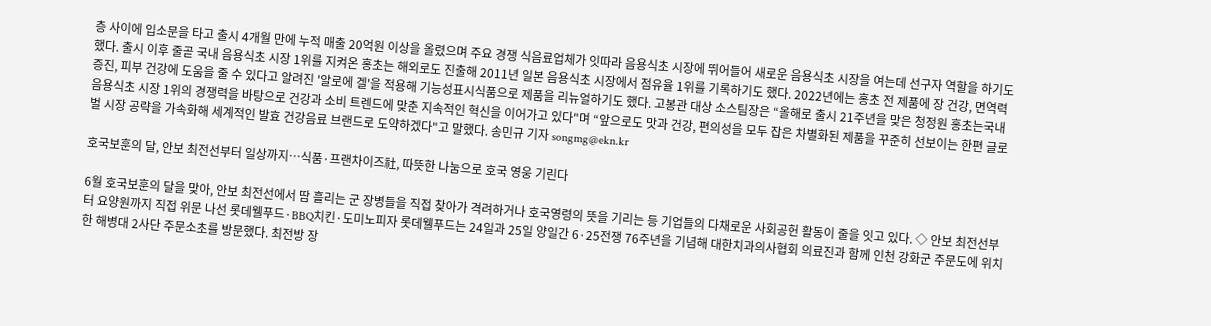층 사이에 입소문을 타고 출시 4개월 만에 누적 매출 20억원 이상을 올렸으며 주요 경쟁 식음료업체가 잇따라 음용식초 시장에 뛰어들어 새로운 음용식초 시장을 여는데 선구자 역할을 하기도 했다. 출시 이후 줄곧 국내 음용식초 시장 1위를 지켜온 홍초는 해외로도 진출해 2011년 일본 음용식초 시장에서 점유율 1위를 기록하기도 했다. 2022년에는 홍초 전 제품에 장 건강, 면역력 증진, 피부 건강에 도움을 줄 수 있다고 알려진 '알로에 겔'을 적용해 기능성표시식품으로 제품을 리뉴얼하기도 했다. 고봉관 대상 소스팀장은 “올해로 출시 21주년을 맞은 청정원 홍초는국내 음용식초 시장 1위의 경쟁력을 바탕으로 건강과 소비 트렌드에 맞춘 지속적인 혁신을 이어가고 있다"며 “앞으로도 맛과 건강, 편의성을 모두 잡은 차별화된 제품을 꾸준히 선보이는 한편 글로벌 시장 공략을 가속화해 세계적인 발효 건강음료 브랜드로 도약하겠다"고 말했다. 송민규 기자 songmg@ekn.kr

호국보훈의 달, 안보 최전선부터 일상까지…식품·프랜차이즈社, 따뜻한 나눔으로 호국 영웅 기린다

6월 호국보훈의 달을 맞아, 안보 최전선에서 땀 흘리는 군 장병들을 직접 찾아가 격려하거나 호국영령의 뜻을 기리는 등 기업들의 다채로운 사회공헌 활동이 줄을 잇고 있다. ◇ 안보 최전선부터 요양원까지 직접 위문 나선 롯데웰푸드·BBQ치킨·도미노피자 롯데웰푸드는 24일과 25일 양일간 6·25전쟁 76주년을 기념해 대한치과의사협회 의료진과 함께 인천 강화군 주문도에 위치한 해병대 2사단 주문소초를 방문했다. 최전방 장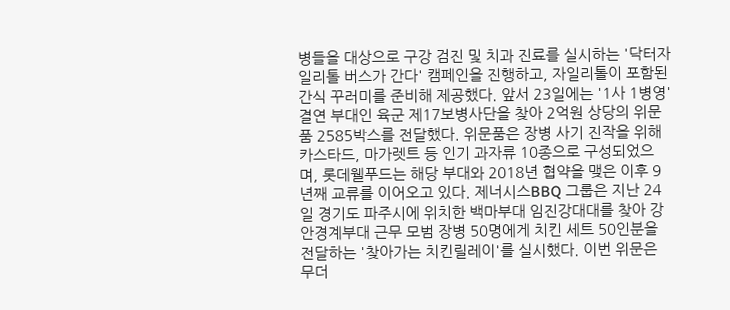병들을 대상으로 구강 검진 및 치과 진료를 실시하는 '닥터자일리톨 버스가 간다' 캠페인을 진행하고, 자일리톨이 포함된 간식 꾸러미를 준비해 제공했다. 앞서 23일에는 '1사 1병영' 결연 부대인 육군 제17보병사단을 찾아 2억원 상당의 위문품 2585박스를 전달했다. 위문품은 장병 사기 진작을 위해 카스타드, 마가렛트 등 인기 과자류 10종으로 구성되었으며, 롯데웰푸드는 해당 부대와 2018년 협약을 맺은 이후 9년째 교류를 이어오고 있다. 제너시스BBQ 그룹은 지난 24일 경기도 파주시에 위치한 백마부대 임진강대대를 찾아 강안경계부대 근무 모범 장병 50명에게 치킨 세트 50인분을 전달하는 '찾아가는 치킨릴레이'를 실시했다. 이번 위문은 무더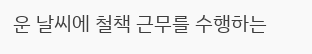운 날씨에 철책 근무를 수행하는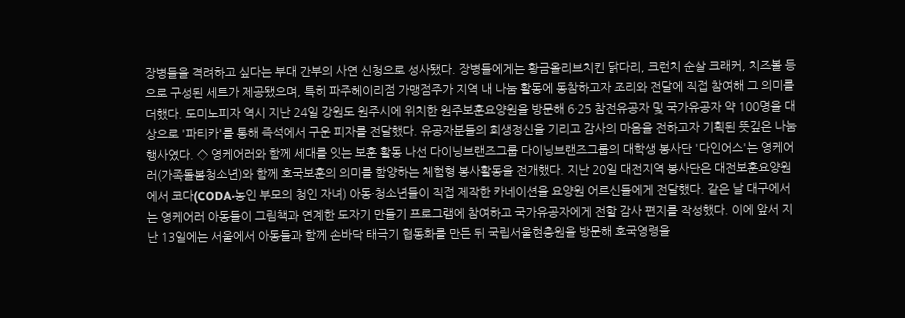장병들을 격려하고 싶다는 부대 간부의 사연 신청으로 성사됐다. 장병들에게는 황금올리브치킨 닭다리, 크런치 순살 크래커, 치즈볼 등으로 구성된 세트가 제공됐으며, 특히 파주헤이리점 가맹점주가 지역 내 나눔 활동에 동참하고자 조리와 전달에 직접 참여해 그 의미를 더했다. 도미노피자 역시 지난 24일 강원도 원주시에 위치한 원주보훈요양원을 방문해 6·25 참전유공자 및 국가유공자 약 100명을 대상으로 '파티카'를 통해 즉석에서 구운 피자를 전달했다. 유공자분들의 희생정신을 기리고 감사의 마음을 전하고자 기획된 뜻깊은 나눔 행사였다. ◇ 영케어러와 함께 세대를 잇는 보훈 활동 나선 다이닝브랜즈그룹 다이닝브랜즈그룹의 대학생 봉사단 '다인어스'는 영케어러(가족돌봄청소년)와 함께 호국보훈의 의미를 함양하는 체험형 봉사활동을 전개했다. 지난 20일 대전지역 봉사단은 대전보훈요양원에서 코다(CODA·농인 부모의 청인 자녀) 아동·청소년들이 직접 제작한 카네이션을 요양원 어르신들에게 전달했다. 같은 날 대구에서는 영케어러 아동들이 그림책과 연계한 도자기 만들기 프로그램에 참여하고 국가유공자에게 전할 감사 편지를 작성했다. 이에 앞서 지난 13일에는 서울에서 아동들과 함께 손바닥 태극기 협동화를 만든 뒤 국립서울현충원을 방문해 호국영령을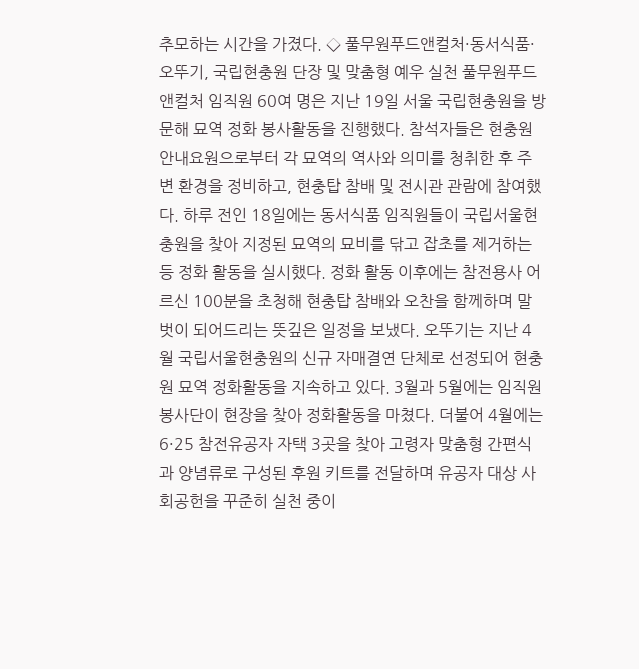추모하는 시간을 가졌다. ◇ 풀무원푸드앤컬처·동서식품·오뚜기, 국립현충원 단장 및 맞춤형 예우 실천 풀무원푸드앤컬처 임직원 60여 명은 지난 19일 서울 국립현충원을 방문해 묘역 정화 봉사활동을 진행했다. 참석자들은 현충원 안내요원으로부터 각 묘역의 역사와 의미를 청취한 후 주변 환경을 정비하고, 현충탑 참배 및 전시관 관람에 참여했다. 하루 전인 18일에는 동서식품 임직원들이 국립서울현충원을 찾아 지정된 묘역의 묘비를 닦고 잡초를 제거하는 등 정화 활동을 실시했다. 정화 활동 이후에는 참전용사 어르신 100분을 초청해 현충탑 참배와 오찬을 함께하며 말벗이 되어드리는 뜻깊은 일정을 보냈다. 오뚜기는 지난 4월 국립서울현충원의 신규 자매결연 단체로 선정되어 현충원 묘역 정화활동을 지속하고 있다. 3월과 5월에는 임직원 봉사단이 현장을 찾아 정화활동을 마쳤다. 더불어 4월에는 6·25 참전유공자 자택 3곳을 찾아 고령자 맞춤형 간편식과 양념류로 구성된 후원 키트를 전달하며 유공자 대상 사회공헌을 꾸준히 실천 중이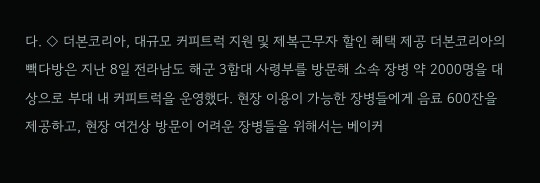다. ◇ 더본코리아, 대규모 커피트럭 지원 및 제복근무자 할인 혜택 제공 더본코리아의 빽다방은 지난 8일 전라남도 해군 3함대 사령부를 방문해 소속 장병 약 2000명을 대상으로 부대 내 커피트럭을 운영했다. 현장 이용이 가능한 장병들에게 음료 600잔을 제공하고, 현장 여건상 방문이 어려운 장병들을 위해서는 베이커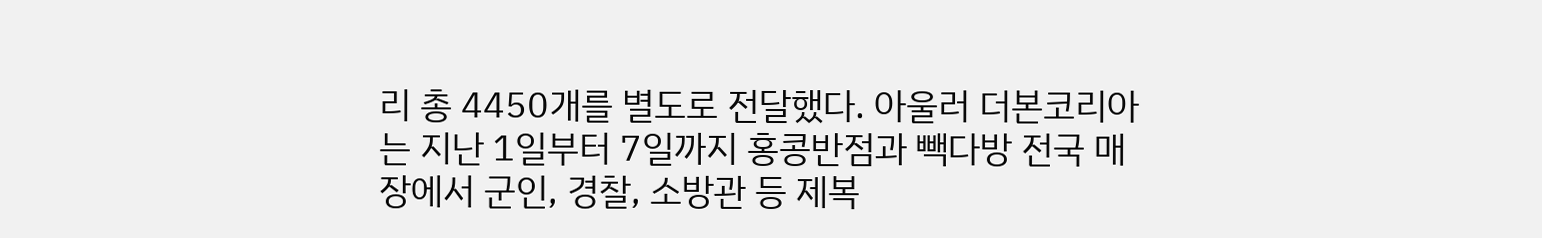리 총 4450개를 별도로 전달했다. 아울러 더본코리아는 지난 1일부터 7일까지 홍콩반점과 빽다방 전국 매장에서 군인, 경찰, 소방관 등 제복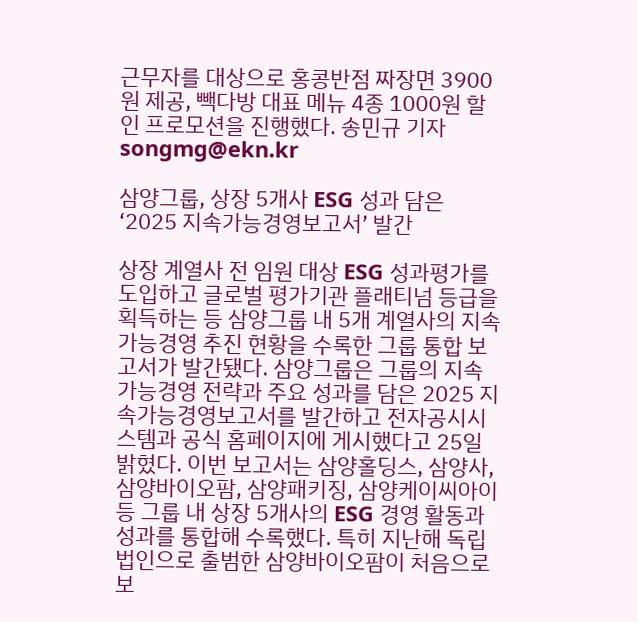근무자를 대상으로 홍콩반점 짜장면 3900원 제공, 빽다방 대표 메뉴 4종 1000원 할인 프로모션을 진행했다. 송민규 기자 songmg@ekn.kr

삼양그룹, 상장 5개사 ESG 성과 담은 ‘2025 지속가능경영보고서’ 발간

상장 계열사 전 임원 대상 ESG 성과평가를 도입하고 글로벌 평가기관 플래티넘 등급을 획득하는 등 삼양그룹 내 5개 계열사의 지속가능경영 추진 현황을 수록한 그룹 통합 보고서가 발간됐다. 삼양그룹은 그룹의 지속가능경영 전략과 주요 성과를 담은 2025 지속가능경영보고서를 발간하고 전자공시시스템과 공식 홈페이지에 게시했다고 25일 밝혔다. 이번 보고서는 삼양홀딩스, 삼양사, 삼양바이오팜, 삼양패키징, 삼양케이씨아이 등 그룹 내 상장 5개사의 ESG 경영 활동과 성과를 통합해 수록했다. 특히 지난해 독립법인으로 출범한 삼양바이오팜이 처음으로 보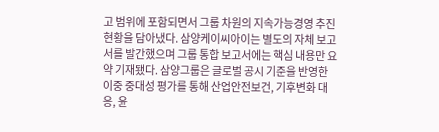고 범위에 포함되면서 그룹 차원의 지속가능경영 추진 현황을 담아냈다. 삼양케이씨아이는 별도의 자체 보고서를 발간했으며 그룹 통합 보고서에는 핵심 내용만 요약 기재됐다. 삼양그룹은 글로벌 공시 기준을 반영한 이중 중대성 평가를 통해 산업안전보건, 기후변화 대응, 윤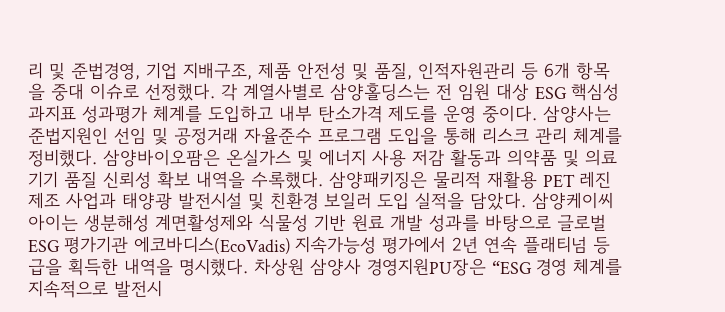리 및 준법경영, 기업 지배구조, 제품 안전성 및 품질, 인적자원관리 등 6개 항목을 중대 이슈로 선정했다. 각 계열사별로 삼양홀딩스는 전 임원 대상 ESG 핵심성과지표 성과평가 체계를 도입하고 내부 탄소가격 제도를 운영 중이다. 삼양사는 준법지원인 선임 및 공정거래 자율준수 프로그램 도입을 통해 리스크 관리 체계를 정비했다. 삼양바이오팜은 온실가스 및 에너지 사용 저감 활동과 의약품 및 의료기기 품질 신뢰성 확보 내역을 수록했다. 삼양패키징은 물리적 재활용 PET 레진 제조 사업과 태양광 발전시설 및 친환경 보일러 도입 실적을 담았다. 삼양케이씨아이는 생분해성 계면활성제와 식물성 기반 원료 개발 성과를 바탕으로 글로벌 ESG 평가기관 에코바디스(EcoVadis) 지속가능성 평가에서 2년 연속 플래티넘 등급을 획득한 내역을 명시했다. 차상원 삼양사 경영지원PU장은 “ESG 경영 체계를 지속적으로 발전시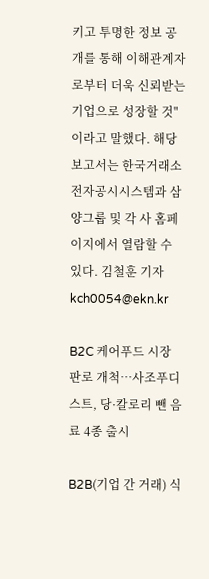키고 투명한 정보 공개를 통해 이해관계자로부터 더욱 신뢰받는 기업으로 성장할 것"이라고 말했다. 해당 보고서는 한국거래소 전자공시시스템과 삼양그룹 및 각 사 홈페이지에서 열람할 수 있다. 김철훈 기자 kch0054@ekn.kr

B2C 케어푸드 시장 판로 개척…사조푸디스트, 당·칼로리 뺀 음료 4종 출시

B2B(기업 간 거래) 식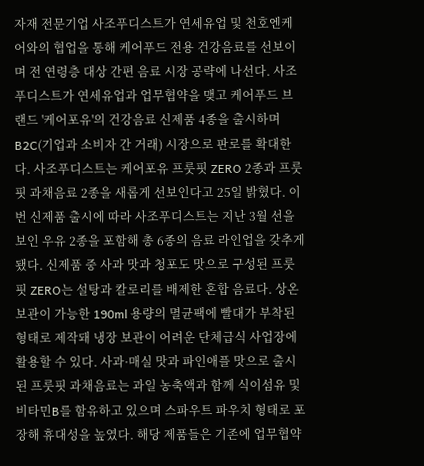자재 전문기업 사조푸디스트가 연세유업 및 천호엔케어와의 협업을 통해 케어푸드 전용 건강음료를 선보이며 전 연령층 대상 간편 음료 시장 공략에 나선다. 사조푸디스트가 연세유업과 업무협약을 맺고 케어푸드 브랜드 '케어포유'의 건강음료 신제품 4종을 출시하며 B2C(기업과 소비자 간 거래) 시장으로 판로를 확대한다. 사조푸디스트는 케어포유 프룻핏 ZERO 2종과 프룻핏 과채음료 2종을 새롭게 선보인다고 25일 밝혔다. 이번 신제품 출시에 따라 사조푸디스트는 지난 3월 선을 보인 우유 2종을 포함해 총 6종의 음료 라인업을 갖추게 됐다. 신제품 중 사과 맛과 청포도 맛으로 구성된 프룻핏 ZERO는 설탕과 칼로리를 배제한 혼합 음료다. 상온 보관이 가능한 190ml 용량의 멸균팩에 빨대가 부착된 형태로 제작돼 냉장 보관이 어려운 단체급식 사업장에 활용할 수 있다. 사과·매실 맛과 파인애플 맛으로 출시된 프룻핏 과채음료는 과일 농축액과 함께 식이섬유 및 비타민B를 함유하고 있으며 스파우트 파우치 형태로 포장해 휴대성을 높였다. 해당 제품들은 기존에 업무협약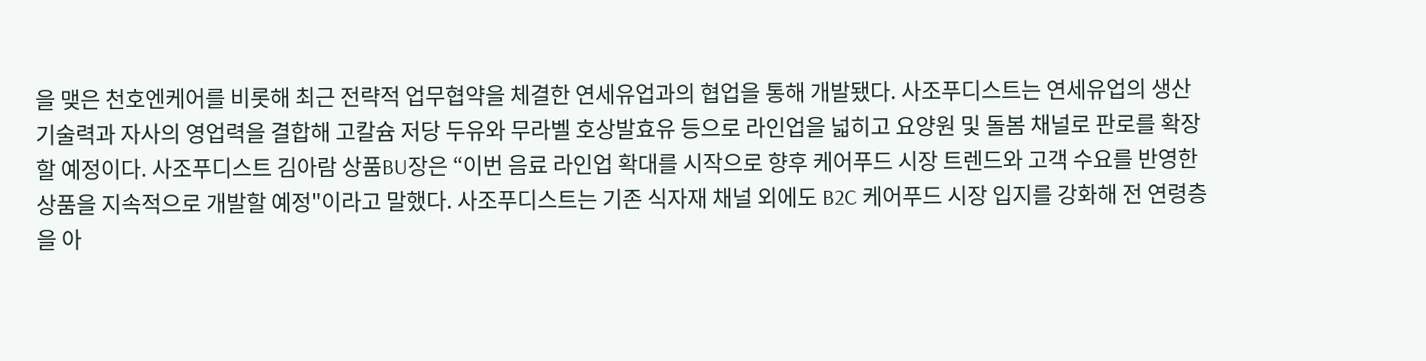을 맺은 천호엔케어를 비롯해 최근 전략적 업무협약을 체결한 연세유업과의 협업을 통해 개발됐다. 사조푸디스트는 연세유업의 생산 기술력과 자사의 영업력을 결합해 고칼슘 저당 두유와 무라벨 호상발효유 등으로 라인업을 넓히고 요양원 및 돌봄 채널로 판로를 확장할 예정이다. 사조푸디스트 김아람 상품BU장은 “이번 음료 라인업 확대를 시작으로 향후 케어푸드 시장 트렌드와 고객 수요를 반영한 상품을 지속적으로 개발할 예정"이라고 말했다. 사조푸디스트는 기존 식자재 채널 외에도 B2C 케어푸드 시장 입지를 강화해 전 연령층을 아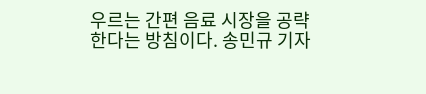우르는 간편 음료 시장을 공략한다는 방침이다. 송민규 기자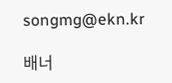songmg@ekn.kr

배너